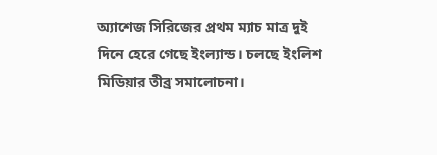অ্যাশেজ সিরিজের প্রথম ম্যাচ মাত্র দুই দিনে হেরে গেছে ইংল্যান্ড। চলছে ইংলিশ মিডিয়ার তীব্র সমালোচনা।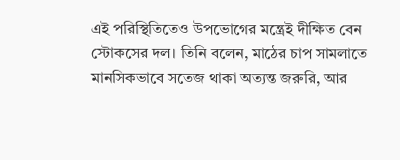এই পরিস্থিতিতেও উপভোগের মন্ত্রেই দীক্ষিত বেন স্টোকসের দল। তিনি বলেন, মাঠের চাপ সামলাতে মানসিকভাবে সতেজ থাকা অত্যন্ত জরুরি, আর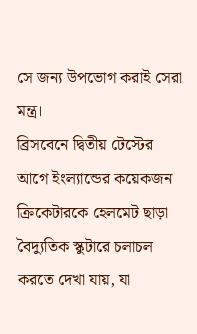সে জন্য উপভোগ করাই সেরা মন্ত্র।
ব্রিসবেনে দ্বিতীয় টেস্টের আগে ইংল্যান্ডের কয়েকজন ক্রিকেটারকে হেলমেট ছাড়া বৈদ্যুতিক স্কুটারে চলাচল করতে দেখা যায়, যা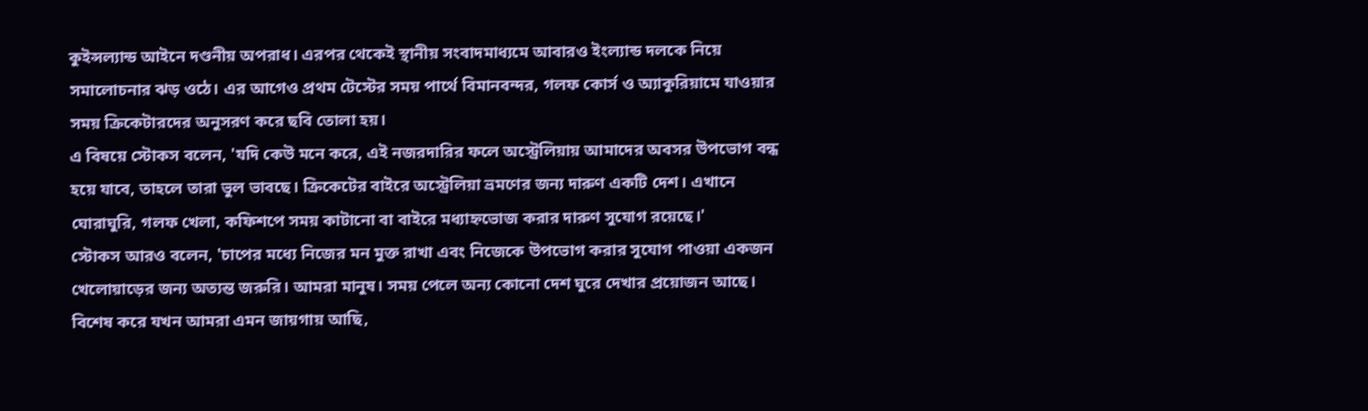কুইন্সল্যান্ড আইনে দণ্ডনীয় অপরাধ। এরপর থেকেই স্থানীয় সংবাদমাধ্যমে আবারও ইংল্যান্ড দলকে নিয়ে সমালোচনার ঝড় ওঠে। এর আগেও প্রথম টেস্টের সময় পার্থে বিমানবন্দর, গলফ কোর্স ও অ্যাকুরিয়ামে যাওয়ার সময় ক্রিকেটারদের অনুসরণ করে ছবি তোলা হয়।
এ বিষয়ে স্টোকস বলেন, 'যদি কেউ মনে করে, এই নজরদারির ফলে অস্ট্রেলিয়ায় আমাদের অবসর উপভোগ বন্ধ হয়ে যাবে, তাহলে তারা ভুল ভাবছে। ক্রিকেটের বাইরে অস্ট্রেলিয়া ভ্রমণের জন্য দারুণ একটি দেশ। এখানে ঘোরাঘুরি, গলফ খেলা, কফিশপে সময় কাটানো বা বাইরে মধ্যাহ্নভোজ করার দারুণ সুযোগ রয়েছে।'
স্টোকস আরও বলেন, 'চাপের মধ্যে নিজের মন মুক্ত রাখা এবং নিজেকে উপভোগ করার সুযোগ পাওয়া একজন খেলোয়াড়ের জন্য অত্যন্ত জরুরি। আমরা মানুষ। সময় পেলে অন্য কোনো দেশ ঘুরে দেখার প্রয়োজন আছে। বিশেষ করে যখন আমরা এমন জায়গায় আছি,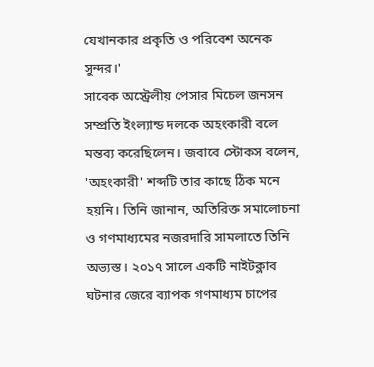যেখানকার প্রকৃতি ও পরিবেশ অনেক সুন্দর।'
সাবেক অস্ট্রেলীয় পেসার মিচেল জনসন সম্প্রতি ইংল্যান্ড দলকে অহংকারী বলে মন্তব্য করেছিলেন। জবাবে স্টোকস বলেন, 'অহংকারী' শব্দটি তার কাছে ঠিক মনে হয়নি। তিনি জানান, অতিরিক্ত সমালোচনা ও গণমাধ্যমের নজরদারি সামলাতে তিনি অভ্যস্ত। ২০১৭ সালে একটি নাইটক্লাব ঘটনার জেরে ব্যাপক গণমাধ্যম চাপের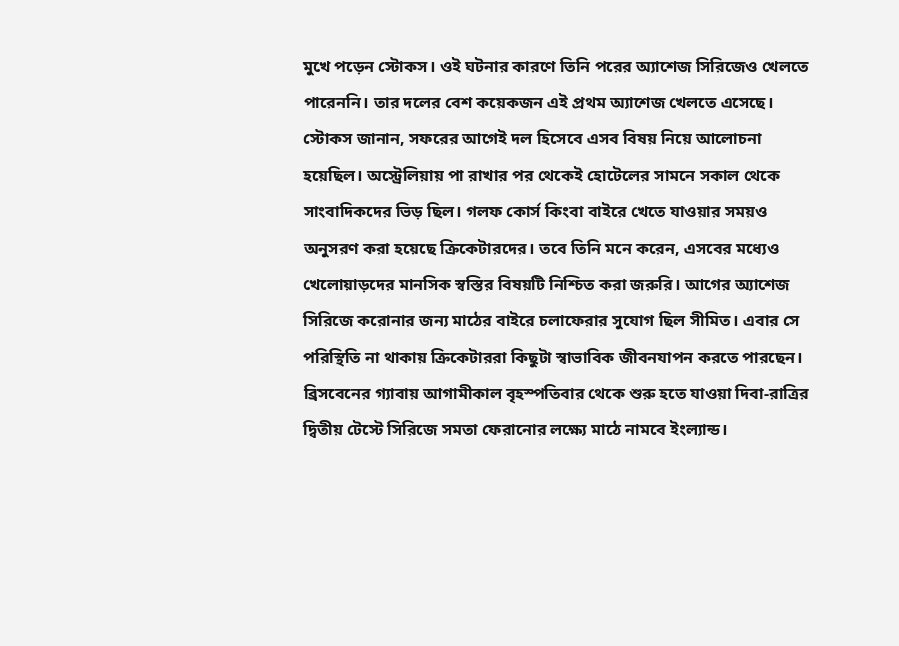মুখে পড়েন স্টোকস। ওই ঘটনার কারণে তিনি পরের অ্যাশেজ সিরিজেও খেলতে পারেননি। তার দলের বেশ কয়েকজন এই প্রথম অ্যাশেজ খেলতে এসেছে।
স্টোকস জানান, সফরের আগেই দল হিসেবে এসব বিষয় নিয়ে আলোচনা হয়েছিল। অস্ট্রেলিয়ায় পা রাখার পর থেকেই হোটেলের সামনে সকাল থেকে সাংবাদিকদের ভিড় ছিল। গলফ কোর্স কিংবা বাইরে খেতে যাওয়ার সময়ও অনুসরণ করা হয়েছে ক্রিকেটারদের। তবে তিনি মনে করেন, এসবের মধ্যেও খেলোয়াড়দের মানসিক স্বস্তির বিষয়টি নিশ্চিত করা জরুরি। আগের অ্যাশেজ সিরিজে করোনার জন্য মাঠের বাইরে চলাফেরার সুযোগ ছিল সীমিত। এবার সে পরিস্থিতি না থাকায় ক্রিকেটাররা কিছুটা স্বাভাবিক জীবনযাপন করতে পারছেন।
ব্রিসবেনের গ্যাবায় আগামীকাল বৃহস্পতিবার থেকে শুরু হতে যাওয়া দিবা-রাত্রির দ্বিতীয় টেস্টে সিরিজে সমতা ফেরানোর লক্ষ্যে মাঠে নামবে ইংল্যান্ড।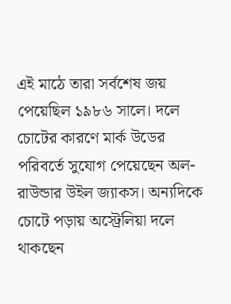এই মাঠে তারা সর্বশেষ জয় পেয়েছিল ১৯৮৬ সালে। দলে চোটের কারণে মার্ক উডের পরিবর্তে সুযোগ পেয়েছেন অল-রাউন্ডার উইল জ্যাকস। অন্যদিকে চোটে পড়ায় অস্ট্রেলিয়া দলে থাকছেন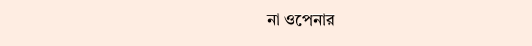না ওপেনার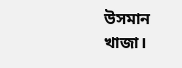উসমান খাজা।